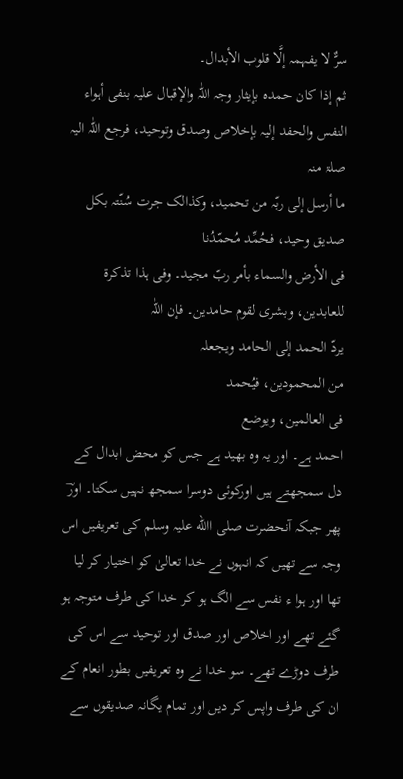سرٌّ لا یفہمہ إلَّا قلوب الأبدال۔
ثم إذا کان حمدہ بإیثار وجہ اللّٰہ والإقبال علیہ بنفی أہواء النفس والحفد إلیہ بإخلاص وصدق وتوحید، فرجع اللّٰہ الیہ صلۃ منہ
ما أرسل إلی ربّہ من تحمید، وکذالک جرت سُنّتہ بکل
صدیق وحید، فحُمِّد مُحمّدُنا
فی الأرض والسماء بأمر ربّ مجید۔ وفی ہذا تذکرۃ للعابدین، وبشری لقوم حامدین۔ فإن اللّٰہ
یردّ الحمد إلی الحامد ویجعلہ
من المحمودین، فیُحمد
فی العالمین، ویوضع
احمد ہے۔ اور یہ وہ بھید ہے جس کو محض ابدال کے دل سمجھتے ہیں اورکوئی دوسرا سمجھ نہیں سکتا۔ اورؔ پھر جبکہ آنحضرت صلی االله علیہ وسلم کی تعریفیں اس وجہ سے تھیں کہ انہوں نے خدا تعالیٰ کو اختیار کر لیا تھا اور ہوا ء نفس سے الگ ہو کر خدا کی طرف متوجہ ہو گئے تھے اور اخلاص اور صدق اور توحید سے اس کی طرف دوڑے تھے۔ سو خدا نے وہ تعریفیں بطور انعام کے ان کی طرف واپس کر دیں اور تمام یگانہ صدیقوں سے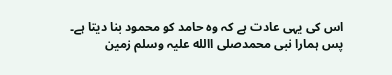اس کی یہی عادت ہے کہ وہ حامد کو محمود بنا دیتا ہے۔ پس ہمارا نبی محمدصلی االله علیہ وسلم زمین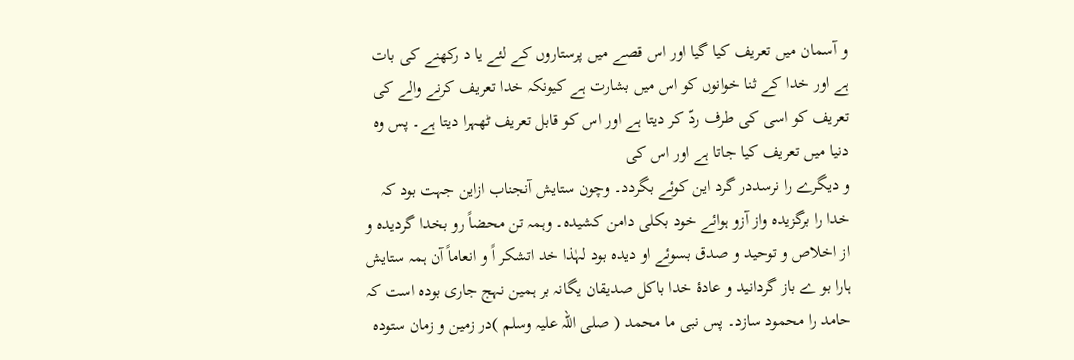و آسمان میں تعریف کیا گیا اور اس قصے میں پرستاروں کے لئے یا د رکھنے کی بات ہے اور خدا کے ثنا خوانوں کو اس میں بشارت ہے کیونکہ خدا تعریف کرنے والے کی تعریف کو اسی کی طرف ردّ کر دیتا ہے اور اس کو قابل تعریف ٹھہرا دیتا ہے۔ پس وہ دنیا میں تعریف کیا جاتا ہے اور اس کی
و دیگرے را نرسددر گرد این کوئے بگردد۔ وچون ستایش آنجناب ازاین جہت بود کہ خدا را برگزیدہ واز آزو ہوائے خود بکلی دامن کشیدہ۔ وہمہ تن محضاً رو بخدا گردیدہ و از اخلاص و توحید و صدق بسوئے او دیدہ بود لہٰذا خد اتشکر اً و انعاماً آن ہمہ ستایش ہارا بو ے باز گردانید و عادۂ خدا باکل صدیقان یگانہ بر ہمین نہج جاری بودہ است کہ حامد را محمود سازد۔ پس نبی ما محمد ( صلی اللہ علیہ وسلم )در زمین و زمان ستودہ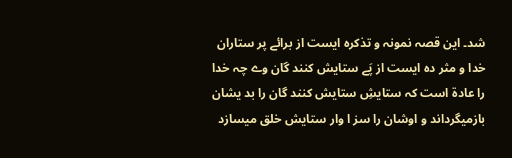شد۔ این قصہ نمونہ و تذکرہ ایست از برائے پر ستاران خدا و مثر دہ ایست از پَے ستایش کنند گان وے چہ خدا را عادۃ است کہ ستایشِ ستایش کنند گان را بد یشان بازمیگرداند و اوشان را سز ا وار ستایش خلق میسازد